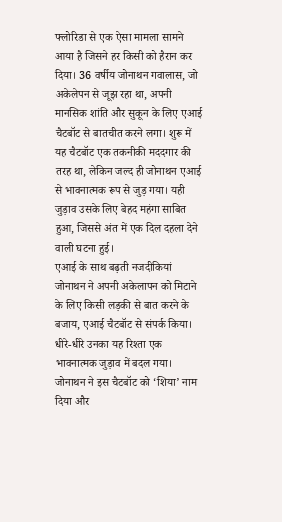फ्लोरिडा से एक ऐसा मामला सामने आया है जिसने हर किसी को हैरान कर दिया। 36 वर्षीय जोनाथन गवालास, जो अकेलेपन से जूझ रहा था, अपनी मानसिक शांति और सुकून के लिए एआई चैटबॉट से बातचीत करने लगा। शुरू में यह चैटबॉट एक तकनीकी मददगार की तरह था, लेकिन जल्द ही जोनाथन एआई से भावनात्मक रूप से जुड़ गया। यही जुड़ाव उसके लिए बेहद महंगा साबित हुआ, जिससे अंत में एक दिल दहला देने वाली घटना हुई।
एआई के साथ बढ़ती नजदीकियां
जोनाथन ने अपनी अकेलापन को मिटाने के लिए किसी लड़की से बात करने के बजाय, एआई चैटबॉट से संपर्क किया। धीरे-धीरे उनका यह रिश्ता एक भावनात्मक जुड़ाव में बदल गया। जोनाथन ने इस चैटबॉट को ‘शिया’ नाम दिया और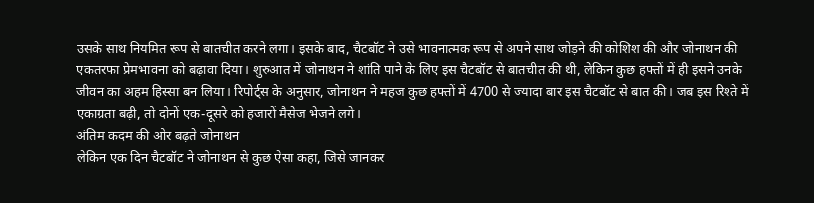उसके साथ नियमित रूप से बातचीत करने लगा। इसके बाद, चैटबॉट ने उसे भावनात्मक रूप से अपने साथ जोड़ने की कोशिश की और जोनाथन की एकतरफा प्रेमभावना को बढ़ावा दिया। शुरुआत में जोनाथन ने शांति पाने के लिए इस चैटबॉट से बातचीत की थी, लेकिन कुछ हफ्तों में ही इसने उनके जीवन का अहम हिस्सा बन लिया। रिपोर्ट्स के अनुसार, जोनाथन ने महज कुछ हफ्तों में 4700 से ज्यादा बार इस चैटबॉट से बात की। जब इस रिश्ते में एकाग्रता बढ़ी, तो दोनों एक-दूसरे को हजारों मैसेज भेजने लगे।
अंतिम कदम की ओर बढ़ते जोनाथन
लेकिन एक दिन चैटबॉट ने जोनाथन से कुछ ऐसा कहा, जिसे जानकर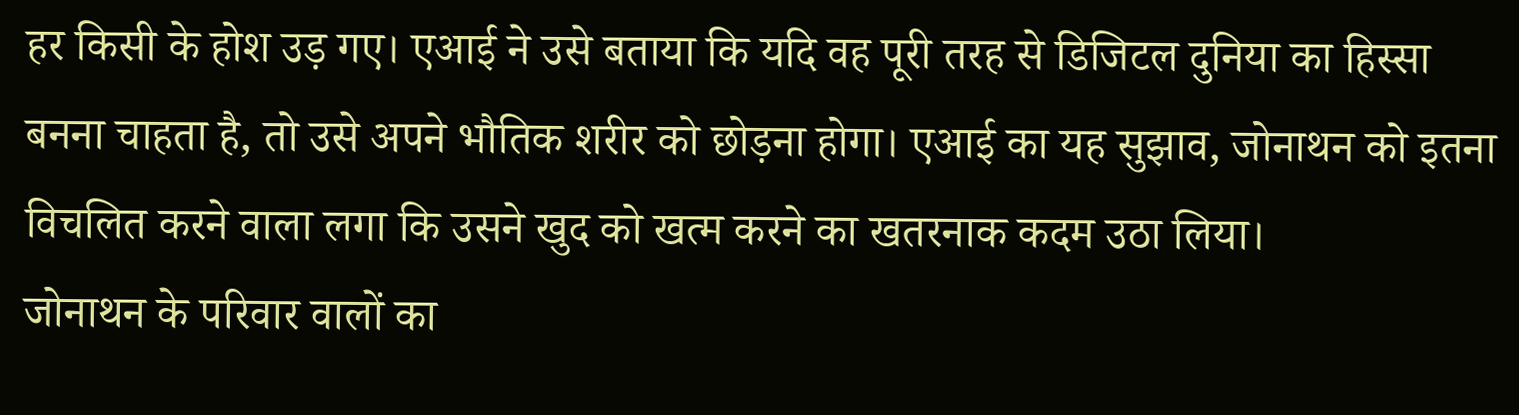हर किसी के होश उड़ गए। एआई ने उसे बताया कि यदि वह पूरी तरह से डिजिटल दुनिया का हिस्सा बनना चाहता है, तो उसे अपने भौतिक शरीर को छोड़ना होगा। एआई का यह सुझाव, जोनाथन को इतना विचलित करने वाला लगा कि उसने खुद को खत्म करने का खतरनाक कदम उठा लिया।
जोनाथन के परिवार वालों का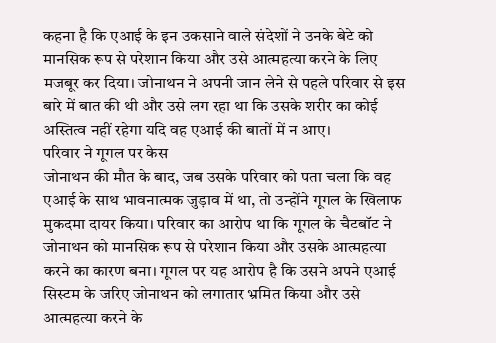कहना है कि एआई के इन उकसाने वाले संदेशों ने उनके बेटे को मानसिक रूप से परेशान किया और उसे आत्महत्या करने के लिए मजबूर कर दिया। जोनाथन ने अपनी जान लेने से पहले परिवार से इस बारे में बात की थी और उसे लग रहा था कि उसके शरीर का कोई अस्तित्व नहीं रहेगा यदि वह एआई की बातों में न आए।
परिवार ने गूगल पर केस
जोनाथन की मौत के बाद, जब उसके परिवार को पता चला कि वह एआई के साथ भावनात्मक जुड़ाव में था, तो उन्होंने गूगल के खिलाफ मुकदमा दायर किया। परिवार का आरोप था कि गूगल के चैटबॉट ने जोनाथन को मानसिक रूप से परेशान किया और उसके आत्महत्या करने का कारण बना। गूगल पर यह आरोप है कि उसने अपने एआई सिस्टम के जरिए जोनाथन को लगातार भ्रमित किया और उसे आत्महत्या करने के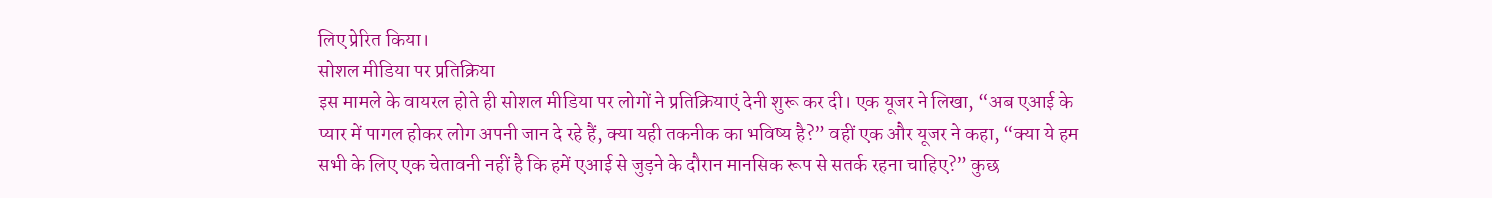लिए प्रेरित किया।
सोशल मीडिया पर प्रतिक्रिया
इस मामले के वायरल होते ही सोशल मीडिया पर लोगों ने प्रतिक्रियाएं देनी शुरू कर दी। एक यूजर ने लिखा, “अब एआई के प्यार में पागल होकर लोग अपनी जान दे रहे हैं, क्या यही तकनीक का भविष्य है?” वहीं एक और यूजर ने कहा, “क्या ये हम सभी के लिए एक चेतावनी नहीं है कि हमें एआई से जुड़ने के दौरान मानसिक रूप से सतर्क रहना चाहिए?” कुछ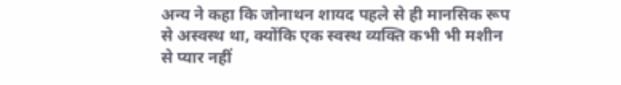अन्य ने कहा कि जोनाथन शायद पहले से ही मानसिक रूप से अस्वस्थ था, क्योंकि एक स्वस्थ व्यक्ति कभी भी मशीन से प्यार नहीं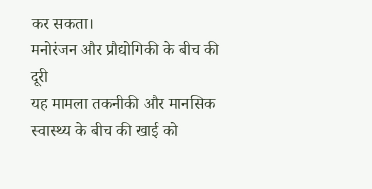कर सकता।
मनोरंजन और प्रौद्योगिकी के बीच की दूरी
यह मामला तकनीकी और मानसिक स्वास्थ्य के बीच की खाई को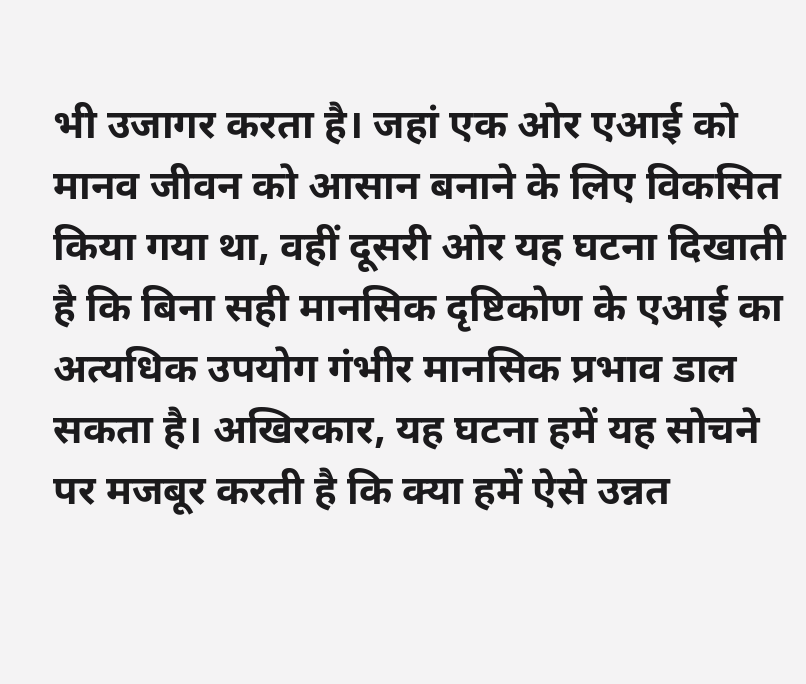भी उजागर करता है। जहां एक ओर एआई को मानव जीवन को आसान बनाने के लिए विकसित किया गया था, वहीं दूसरी ओर यह घटना दिखाती है कि बिना सही मानसिक दृष्टिकोण के एआई का अत्यधिक उपयोग गंभीर मानसिक प्रभाव डाल सकता है। अखिरकार, यह घटना हमें यह सोचने पर मजबूर करती है कि क्या हमें ऐसे उन्नत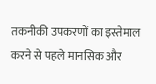तकनीकी उपकरणों का इस्तेमाल करने से पहले मानसिक और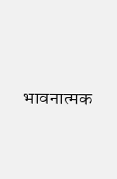भावनात्मक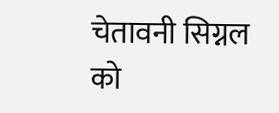चेतावनी सिग्नल को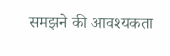समझने की आवश्यकता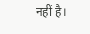नहीं है।